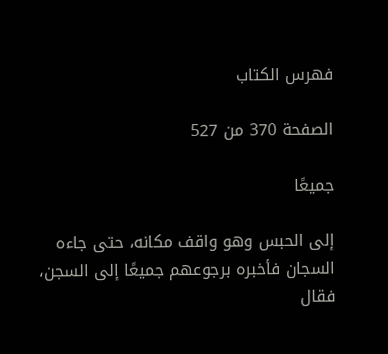فهرس الكتاب

الصفحة 370 من 527

جميعًا

إلى الحبس وهو واقف مكانه، حتى جاءه السجان فأخبره برجوعهم جميعًا إلى السجن، فقال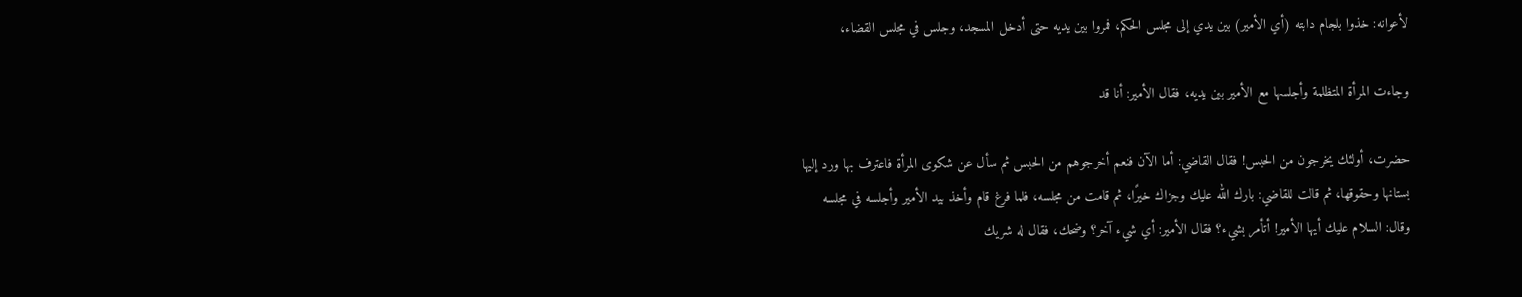لأعوانه: خذوا بلجام دابته (أي الأمير) بين يدي إلى مجلس الحكم، فمروا بين يديه حتى أدخل المسجد، وجلس في مجلس القضاء،

وجاءت المرأة المتظلمة وأجلسها مع الأمير بين يديه، فقال الأمير: أنا قد

حضرت، أولئك يخرجون من الحبس! فقال القاضي: أما الآن فنعم أخرجوهم من الحبس ثم سأل عن شكوى المرأة فاعترف بها ورد إليها بستانها وحقوقها، ثم قالت للقاضي: بارك الله عليك وجزاك خيرًا، ثم قامت من مجلسه، فلما فرغ قام وأخذ بيد الأمير وأجلسه في مجلسه وقال: السلام عليك أيها الأمير! أتأمر بشيء؟ فقال الأمير: أي شيء آخر؟ وضحك، فقال له شريك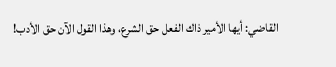القاضي: أيها الأمير ذاك الفعل حق الشرع، وهذا القول الآن حق الأدب!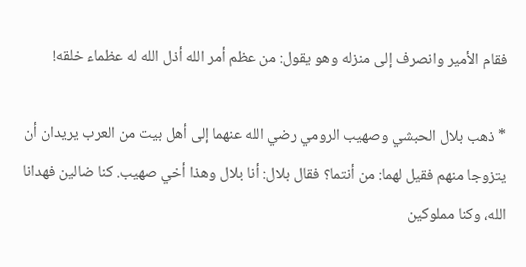فقام الأمير وانصرف إلى منزله وهو يقول: من عظم أمر الله أذل الله له عظماء خلقه!

* ذهب بلال الحبشي وصهيب الرومي رضي الله عنهما إلى أهل بيت من العرب يريدان أن يتزوجا منهم فقيل لهما: من أنتما؟ فقال بلال: أنا بلال وهذا أخي صهيب. كنا ضالين فهدانا الله، وكنا مملوكين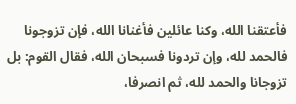فأعتقنا الله، وكنا عائلين فأغنانا الله، فإن تزوجونا فالحمد لله، وإن تردونا فسبحان الله، فقال القوم: بل تزوجانا والحمد لله، ثم انصرفا،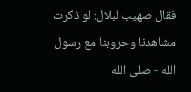فقال صهيب لبلال: لو ذكرت مشاهدنا وحروبنا مع رسول الله - صلى الله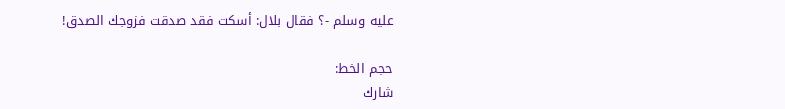عليه وسلم -؟ فقال بلال: أسكت فقد صدقت فزوجك الصدق!

حجم الخط:
شارك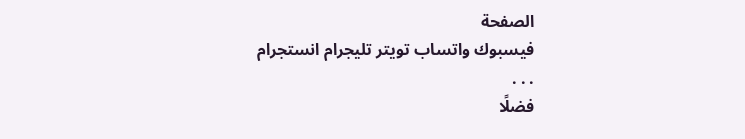الصفحة
فيسبوك واتساب تويتر تليجرام انستجرام
. . .
فضلًا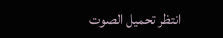انتظر تحميل الصوت